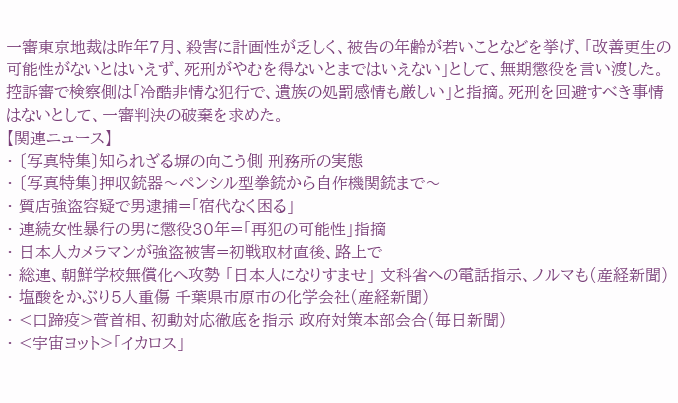一審東京地裁は昨年7月、殺害に計画性が乏しく、被告の年齢が若いことなどを挙げ、「改善更生の可能性がないとはいえず、死刑がやむを得ないとまではいえない」として、無期懲役を言い渡した。
控訴審で検察側は「冷酷非情な犯行で、遺族の処罰感情も厳しい」と指摘。死刑を回避すべき事情はないとして、一審判決の破棄を求めた。
【関連ニュース】
・ 〔写真特集〕知られざる塀の向こう側 刑務所の実態
・ 〔写真特集〕押収銃器〜ペンシル型拳銃から自作機関銃まで〜
・ 質店強盗容疑で男逮捕=「宿代なく困る」
・ 連続女性暴行の男に懲役30年=「再犯の可能性」指摘
・ 日本人カメラマンが強盗被害=初戦取材直後、路上で
・ 総連、朝鮮学校無償化へ攻勢 「日本人になりすませ」 文科省への電話指示、ノルマも(産経新聞)
・ 塩酸をかぶり5人重傷 千葉県市原市の化学会社(産経新聞)
・ <口蹄疫>菅首相、初動対応徹底を指示 政府対策本部会合(毎日新聞)
・ <宇宙ヨット>「イカロス」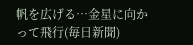帆を広げる…金星に向かって飛行(毎日新聞)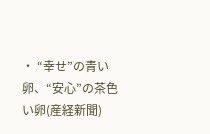・ “幸せ”の青い卵、“安心”の茶色い卵(産経新聞)